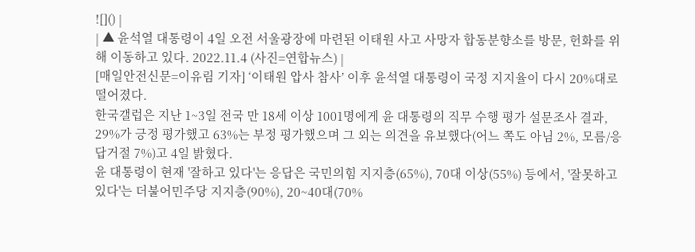![]() |
| ▲ 윤석열 대통령이 4일 오전 서울광장에 마련된 이태원 사고 사망자 합동분향소를 방문, 헌화를 위해 이동하고 있다. 2022.11.4 (사진=연합뉴스) |
[매일안전신문=이유림 기자] ‘이태원 압사 참사’ 이후 윤석열 대통령이 국정 지지율이 다시 20%대로 떨어졌다.
한국갤럽은 지난 1~3일 전국 만 18세 이상 1001명에게 윤 대통령의 직무 수행 평가 설문조사 결과, 29%가 긍정 평가했고 63%는 부정 평가했으며 그 외는 의견을 유보했다(어느 쪽도 아님 2%, 모름/응답거절 7%)고 4일 밝혔다.
윤 대통령이 현재 '잘하고 있다'는 응답은 국민의힘 지지층(65%), 70대 이상(55%) 등에서, '잘못하고 있다'는 더불어민주당 지지층(90%), 20~40대(70%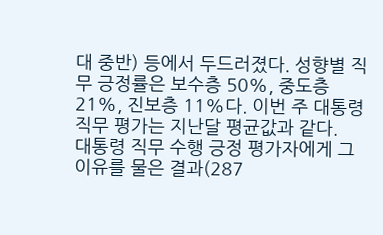대 중반) 등에서 두드러졌다. 성향별 직무 긍정률은 보수층 50%, 중도층 21%, 진보층 11%다. 이번 주 대통령 직무 평가는 지난달 평균값과 같다.
대통령 직무 수행 긍정 평가자에게 그 이유를 물은 결과(287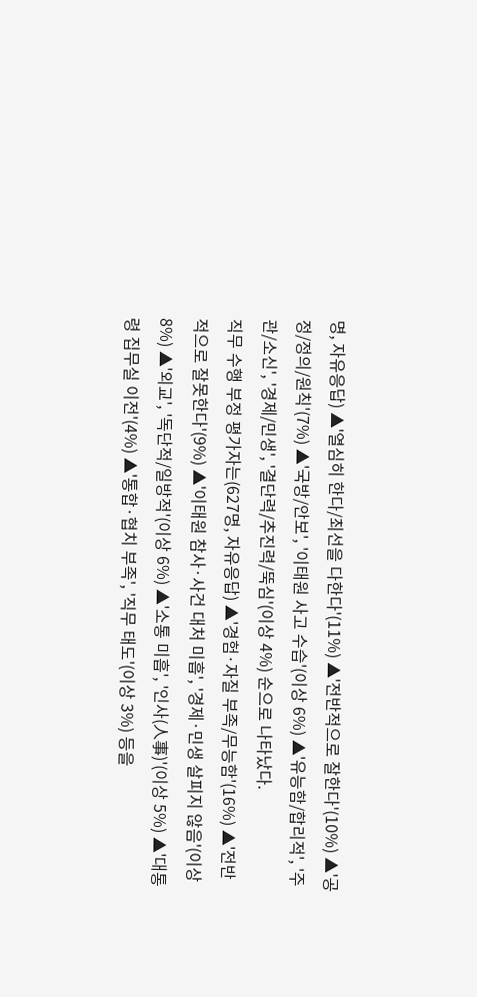명, 자유응답) ▲'열심히 한다/최선을 다한다'(11%) ▲'전반적으로 잘한다'(10%) ▲'공정/정의/원칙'(7%) ▲'국방/안보', '이태원 사고 수습'(이상 6%) ▲'유능함/합리적', '주관/소신', '경제/민생', '결단력/추진력/뚝심'(이상 4%) 순으로 나타났다.
직무 수행 부정 평가자는(627명, 자유응답) ▲'경험·자질 부족/무능함'(16%) ▲'전반적으로 잘못한다'(9%) ▲'이태원 참사·사건 대처 미흡', '경제·민생 살피지 않음'(이상 8%) ▲'외교', '독단적/일방적'(이상 6%) ▲'소통 미흡', '인사(人事)'(이상 5%) ▲'대통령 집무실 이전'(4%) ▲'통합·협치 부족', '직무 태도'(이상 3%) 등을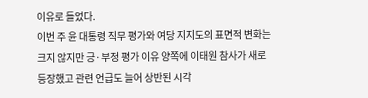이유로 들었다.
이번 주 윤 대통령 직무 평가와 여당 지지도의 표면적 변화는 크지 않지만 긍·부정 평가 이유 양쪽에 이태원 참사가 새로 등장했고 관련 언급도 늘어 상반된 시각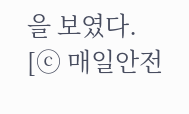을 보였다.
[ⓒ 매일안전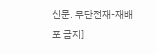신문. 무단전재-재배포 금지]